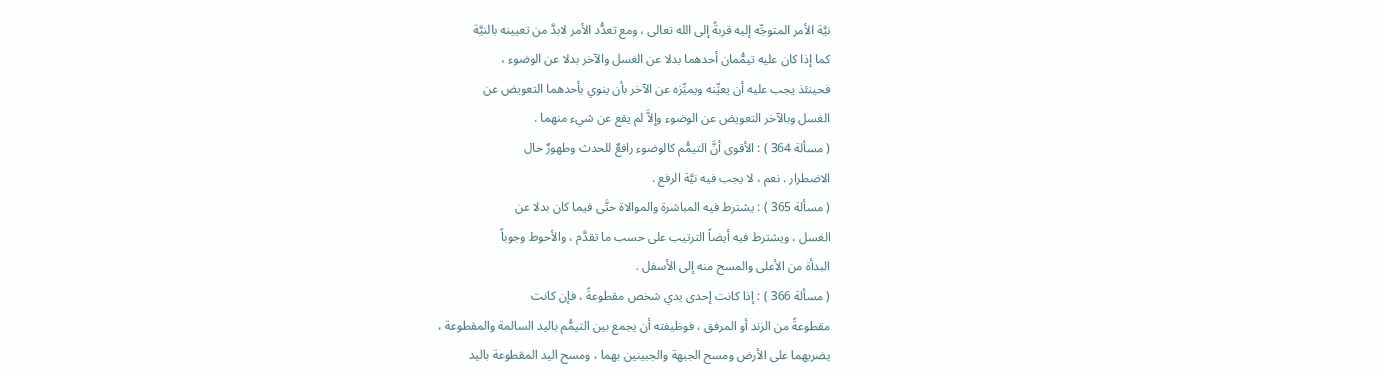نيَّة الأمر المتوجِّه إليه قربةً إلى الله تعالى ، ومع تعدُّد الأمر لابدَّ من تعيينه بالنيَّة
كما إذا كان عليه تيمُّمان أحدهما بدلا عن الغسل والآخر بدلا عن الوضوء ،
فحينئذ يجب عليه أن يعيِّنه ويميِّزه عن الآخر بأن ينوي بأحدهما التعويض عن
الغسل وبالآخر التعويض عن الوضوء وإلاَّ لم يقع عن شيء منهما .
( مسألة 364 ) : الأقوى أنَّ التيمُّم كالوضوء رافعٌ للحدث وطهورٌ حال
الاضطرار . نعم ، لا يجب فيه نيَّة الرفع .
( مسألة 365 ) : يشترط فيه المباشرة والموالاة حتَّى فيما كان بدلا عن
الغسل ، ويشترط فيه أيضاً الترتيب على حسب ما تقدَّم ، والأحوط وجوباً
البدأة من الأعلى والمسح منه إلى الأسفل .
( مسألة 366 ) : إذا كانت إحدى يدي شخص مقطوعةً ، فإن كانت
مقطوعةً من الزند أو المرفق ، فوظيفته أن يجمع بين التيمُّم باليد السالمة والمقطوعة ،
يضربهما على الأرض ومسح الجبهة والجبينين بهما ، ومسح اليد المقطوعة باليد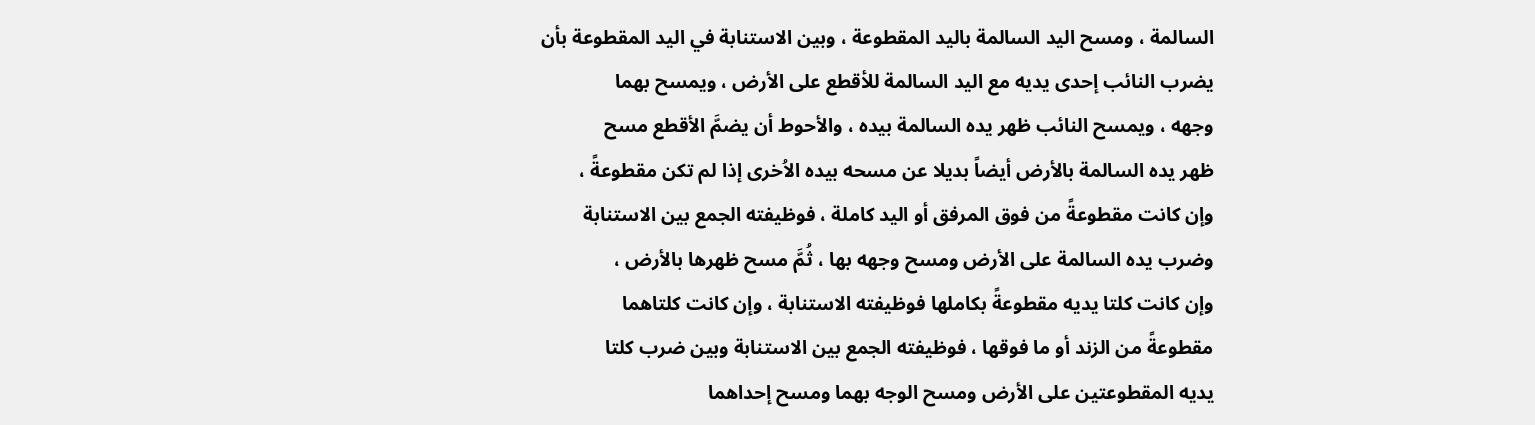السالمة ، ومسح اليد السالمة باليد المقطوعة ، وبين الاستنابة في اليد المقطوعة بأن
يضرب النائب إحدى يديه مع اليد السالمة للأقطع على الأرض ، ويمسح بهما
وجهه ، ويمسح النائب ظهر يده السالمة بيده ، والأحوط أن يضمَّ الأقطع مسح
ظهر يده السالمة بالأرض أيضاً بديلا عن مسحه بيده الاُخرى إذا لم تكن مقطوعةً ،
وإن كانت مقطوعةً من فوق المرفق أو اليد كاملة ، فوظيفته الجمع بين الاستنابة
وضرب يده السالمة على الأرض ومسح وجهه بها ، ثُمَّ مسح ظهرها بالأرض ،
وإن كانت كلتا يديه مقطوعةً بكاملها فوظيفته الاستنابة ، وإن كانت كلتاهما
مقطوعةً من الزند أو ما فوقها ، فوظيفته الجمع بين الاستنابة وبين ضرب كلتا
يديه المقطوعتين على الأرض ومسح الوجه بهما ومسح إحداهما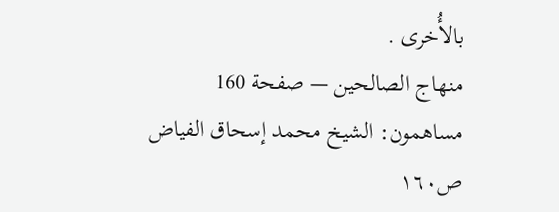بالأُخرى .
منهاج الصالحين — صفحة 160
مساهمون: الشيخ محمد إسحاق الفياض
ص١٦٠